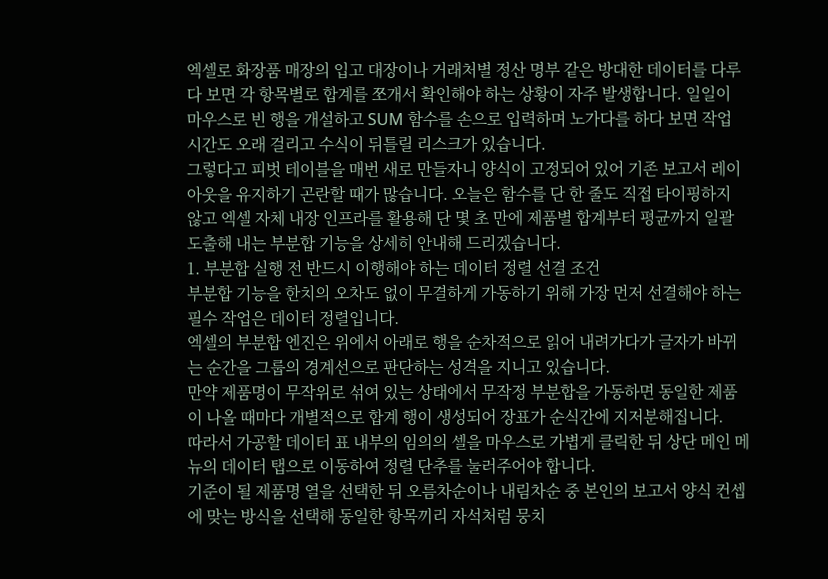엑셀로 화장품 매장의 입고 대장이나 거래처별 정산 명부 같은 방대한 데이터를 다루다 보면 각 항목별로 합계를 쪼개서 확인해야 하는 상황이 자주 발생합니다. 일일이 마우스로 빈 행을 개설하고 SUM 함수를 손으로 입력하며 노가다를 하다 보면 작업 시간도 오래 걸리고 수식이 뒤틀릴 리스크가 있습니다.
그렇다고 피벗 테이블을 매번 새로 만들자니 양식이 고정되어 있어 기존 보고서 레이아웃을 유지하기 곤란할 때가 많습니다. 오늘은 함수를 단 한 줄도 직접 타이핑하지 않고 엑셀 자체 내장 인프라를 활용해 단 몇 초 만에 제품별 합계부터 평균까지 일괄 도출해 내는 부분합 기능을 상세히 안내해 드리겠습니다.
1. 부분합 실행 전 반드시 이행해야 하는 데이터 정렬 선결 조건
부분합 기능을 한치의 오차도 없이 무결하게 가동하기 위해 가장 먼저 선결해야 하는 필수 작업은 데이터 정렬입니다.
엑셀의 부분합 엔진은 위에서 아래로 행을 순차적으로 읽어 내려가다가 글자가 바뀌는 순간을 그룹의 경계선으로 판단하는 성격을 지니고 있습니다.
만약 제품명이 무작위로 섞여 있는 상태에서 무작정 부분합을 가동하면 동일한 제품이 나올 때마다 개별적으로 합계 행이 생성되어 장표가 순식간에 지저분해집니다.
따라서 가공할 데이터 표 내부의 임의의 셀을 마우스로 가볍게 클릭한 뒤 상단 메인 메뉴의 데이터 탭으로 이동하여 정렬 단추를 눌러주어야 합니다.
기준이 될 제품명 열을 선택한 뒤 오름차순이나 내림차순 중 본인의 보고서 양식 컨셉에 맞는 방식을 선택해 동일한 항목끼리 자석처럼 뭉치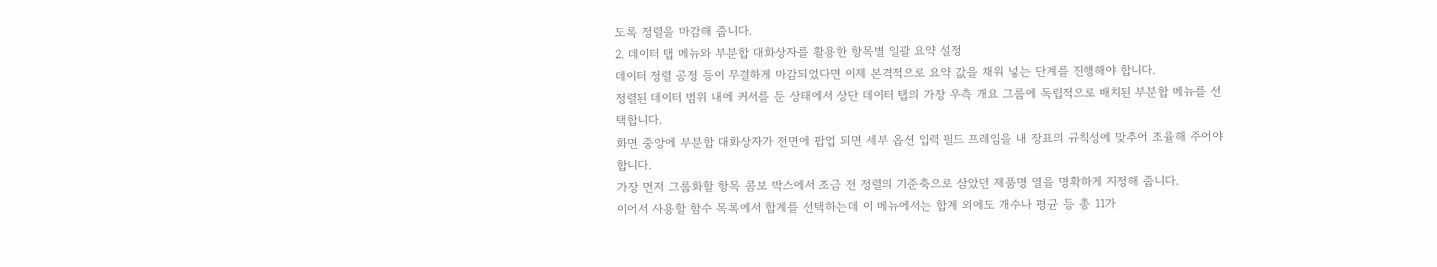도록 정렬을 마감해 줍니다.
2. 데이터 탭 메뉴와 부분합 대화상자를 활용한 항목별 일괄 요약 설정
데이터 정렬 공정 등이 무결하게 마감되었다면 이제 본격적으로 요약 값을 채워 넣는 단계를 진행해야 합니다.
정렬된 데이터 범위 내에 커서를 둔 상태에서 상단 데이터 탭의 가장 우측 개요 그룹에 독립적으로 배치된 부분합 메뉴를 선택합니다.
화면 중앙에 부분합 대화상자가 전면에 팝업 되면 세부 옵션 입력 필드 프레임을 내 장표의 규칙성에 맞추어 조율해 주어야 합니다.
가장 먼저 그룹화할 항목 콤보 박스에서 조금 전 정렬의 기준축으로 삼았던 제품명 열을 명확하게 지정해 줍니다.
이어서 사용할 함수 목록에서 합계를 선택하는데 이 메뉴에서는 합계 외에도 개수나 평균 등 총 11가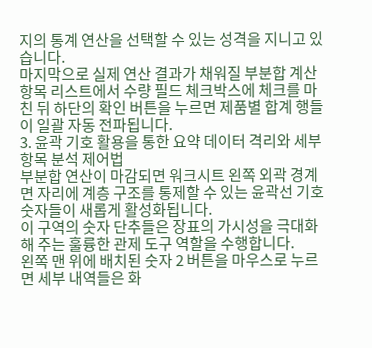지의 통계 연산을 선택할 수 있는 성격을 지니고 있습니다.
마지막으로 실제 연산 결과가 채워질 부분합 계산 항목 리스트에서 수량 필드 체크박스에 체크를 마친 뒤 하단의 확인 버튼을 누르면 제품별 합계 행들이 일괄 자동 전파됩니다.
3. 윤곽 기호 활용을 통한 요약 데이터 격리와 세부 항목 분석 제어법
부분합 연산이 마감되면 워크시트 왼쪽 외곽 경계면 자리에 계층 구조를 통제할 수 있는 윤곽선 기호 숫자들이 새롭게 활성화됩니다.
이 구역의 숫자 단추들은 장표의 가시성을 극대화해 주는 훌륭한 관제 도구 역할을 수행합니다.
왼쪽 맨 위에 배치된 숫자 2 버튼을 마우스로 누르면 세부 내역들은 화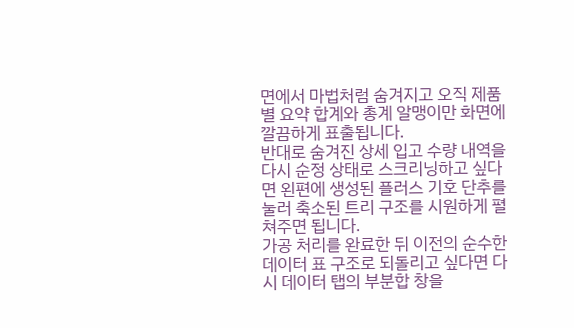면에서 마법처럼 숨겨지고 오직 제품별 요약 합계와 총계 알맹이만 화면에 깔끔하게 표출됩니다.
반대로 숨겨진 상세 입고 수량 내역을 다시 순정 상태로 스크리닝하고 싶다면 왼편에 생성된 플러스 기호 단추를 눌러 축소된 트리 구조를 시원하게 펼쳐주면 됩니다.
가공 처리를 완료한 뒤 이전의 순수한 데이터 표 구조로 되돌리고 싶다면 다시 데이터 탭의 부분합 창을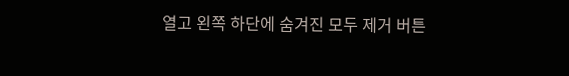열고 왼쪽 하단에 숨겨진 모두 제거 버튼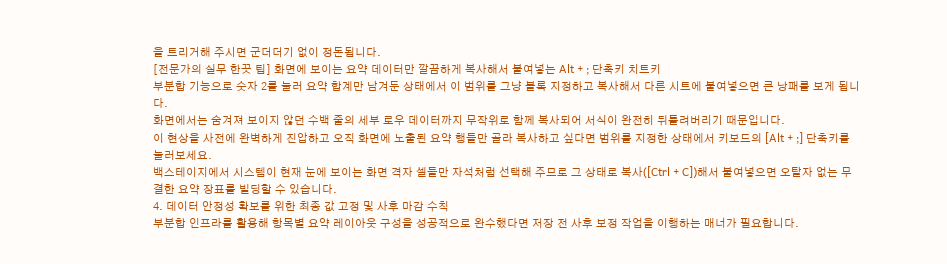을 트리거해 주시면 군더더기 없이 정돈됩니다.
[전문가의 실무 한끗 팁] 화면에 보이는 요약 데이터만 깔끔하게 복사해서 붙여넣는 Alt + ; 단축키 치트키
부분합 기능으로 숫자 2를 눌러 요약 합계만 남겨둔 상태에서 이 범위를 그냥 블록 지정하고 복사해서 다른 시트에 붙여넣으면 큰 낭패를 보게 됩니다.
화면에서는 숨겨져 보이지 않던 수백 줄의 세부 로우 데이터까지 무작위로 함께 복사되어 서식이 완전히 뒤틀려버리기 때문입니다.
이 현상을 사전에 완벽하게 진압하고 오직 화면에 노출된 요약 행들만 골라 복사하고 싶다면 범위를 지정한 상태에서 키보드의 [Alt + ;] 단축키를 눌러보세요.
백스테이지에서 시스템이 현재 눈에 보이는 화면 격자 셀들만 자석처럼 선택해 주므로 그 상태로 복사([Ctrl + C])해서 붙여넣으면 오탈자 없는 무결한 요약 장표를 빌딩할 수 있습니다.
4. 데이터 안정성 확보를 위한 최종 값 고정 및 사후 마감 수칙
부분합 인프라를 활용해 항목별 요약 레이아웃 구성을 성공적으로 완수했다면 저장 전 사후 보정 작업을 이행하는 매너가 필요합니다.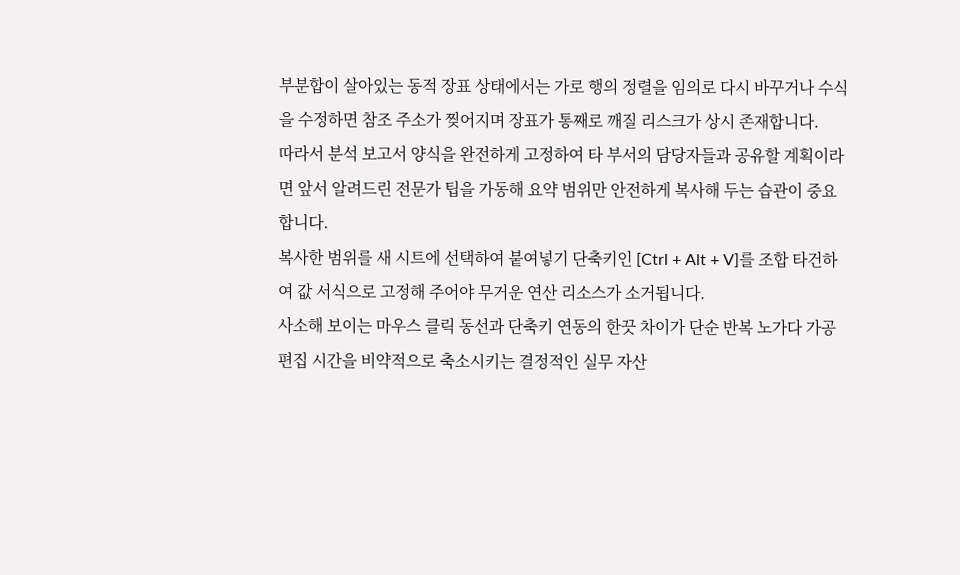부분합이 살아있는 동적 장표 상태에서는 가로 행의 정렬을 임의로 다시 바꾸거나 수식을 수정하면 참조 주소가 찢어지며 장표가 통째로 깨질 리스크가 상시 존재합니다.
따라서 분석 보고서 양식을 완전하게 고정하여 타 부서의 담당자들과 공유할 계획이라면 앞서 알려드린 전문가 팁을 가동해 요약 범위만 안전하게 복사해 두는 습관이 중요합니다.
복사한 범위를 새 시트에 선택하여 붙여넣기 단축키인 [Ctrl + Alt + V]를 조합 타건하여 값 서식으로 고정해 주어야 무거운 연산 리소스가 소거됩니다.
사소해 보이는 마우스 클릭 동선과 단축키 연동의 한끗 차이가 단순 반복 노가다 가공 편집 시간을 비약적으로 축소시키는 결정적인 실무 자산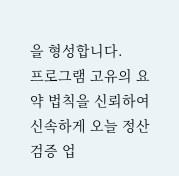을 형성합니다.
프로그램 고유의 요약 법칙을 신뢰하여 신속하게 오늘 정산 검증 업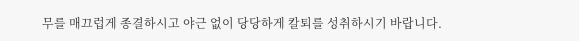무를 매끄럽게 종결하시고 야근 없이 당당하게 칼퇴를 성취하시기 바랍니다.